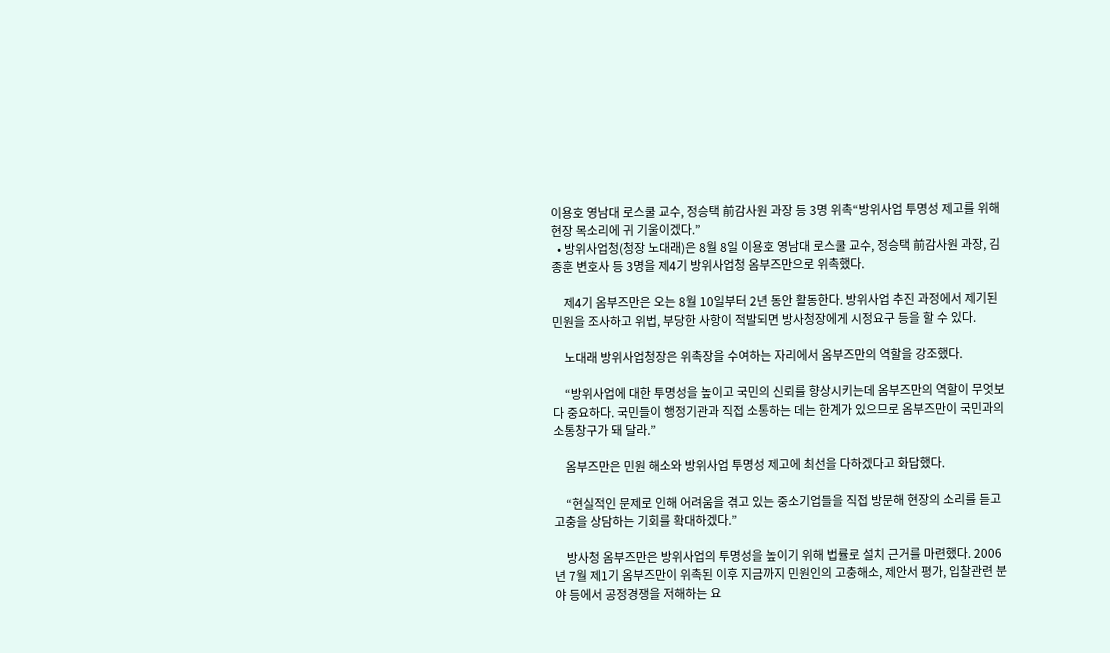이용호 영남대 로스쿨 교수, 정승택 前감사원 과장 등 3명 위촉“방위사업 투명성 제고를 위해 현장 목소리에 귀 기울이겠다.”
  • 방위사업청(청장 노대래)은 8월 8일 이용호 영남대 로스쿨 교수, 정승택 前감사원 과장, 김종훈 변호사 등 3명을 제4기 방위사업청 옴부즈만으로 위촉했다.

    제4기 옴부즈만은 오는 8월 10일부터 2년 동안 활동한다. 방위사업 추진 과정에서 제기된 민원을 조사하고 위법, 부당한 사항이 적발되면 방사청장에게 시정요구 등을 할 수 있다.

    노대래 방위사업청장은 위촉장을 수여하는 자리에서 옴부즈만의 역할을 강조했다.

    “방위사업에 대한 투명성을 높이고 국민의 신뢰를 향상시키는데 옴부즈만의 역할이 무엇보다 중요하다. 국민들이 행정기관과 직접 소통하는 데는 한계가 있으므로 옴부즈만이 국민과의 소통창구가 돼 달라.”

    옴부즈만은 민원 해소와 방위사업 투명성 제고에 최선을 다하겠다고 화답했다.

    “현실적인 문제로 인해 어려움을 겪고 있는 중소기업들을 직접 방문해 현장의 소리를 듣고 고충을 상담하는 기회를 확대하겠다.”

    방사청 옴부즈만은 방위사업의 투명성을 높이기 위해 법률로 설치 근거를 마련했다. 2006년 7월 제1기 옴부즈만이 위촉된 이후 지금까지 민원인의 고충해소, 제안서 평가, 입찰관련 분야 등에서 공정경쟁을 저해하는 요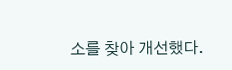소를 찾아 개선했다.